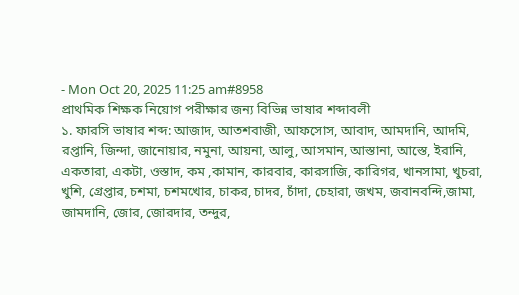- Mon Oct 20, 2025 11:25 am#8958
প্রাথমিক শিক্ষক নিয়োগ পরীক্ষার জন্য বিভিন্ন ভাষার শব্দাবলী
১. ফারসি ভাষার শব্দ: আজাদ, আতশবাজী, আফসোস, আবাদ, আমদানি, আদমি, রপ্তানি, জিন্দা, জানোয়ার, নমুনা, আয়না, আলু, আসমান, আস্তানা, আস্তে, ইরানি, একতারা, একটা, ওস্তাদ, কম ,কামান, কারবার, কারসাজি, কারিগর, খানসামা, খুচরা, খুশি, গ্রেপ্তার, চশমা, চশমখোর, চাকর, চাদর, চাঁদা, চেহারা, জখম, জবানবন্দি,জামা, জামদানি, জোর, জোরদার, তন্দুর,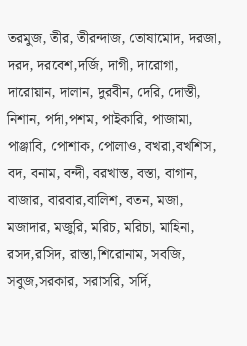তরমুজ, তীর, তীরন্দাজ, তোষামোদ, দরজা, দরদ, দরবেশ,দর্জি, দাগী, দারোগা, দারোয়ান, দালান, দুরবীন, দেরি, দোস্তী, নিশান, পর্দা,পশম, পাইকারি, পাজামা, পাঞ্জাবি, পোশাক, পোলাও, বখরা,বখশিস, বদ, বনাম, বন্দী, বরখাস্ত, বস্তা, বাগান, বাজার, বারবার,বালিশ, বতন, মজা, মজাদার, মজুরি, মরিচ, মরিচা, মাহিনা, রসদ,রসিদ, রাস্তা,শিরোনাম, সবজি, সবুজ,সরকার, সরাসরি, সর্দি,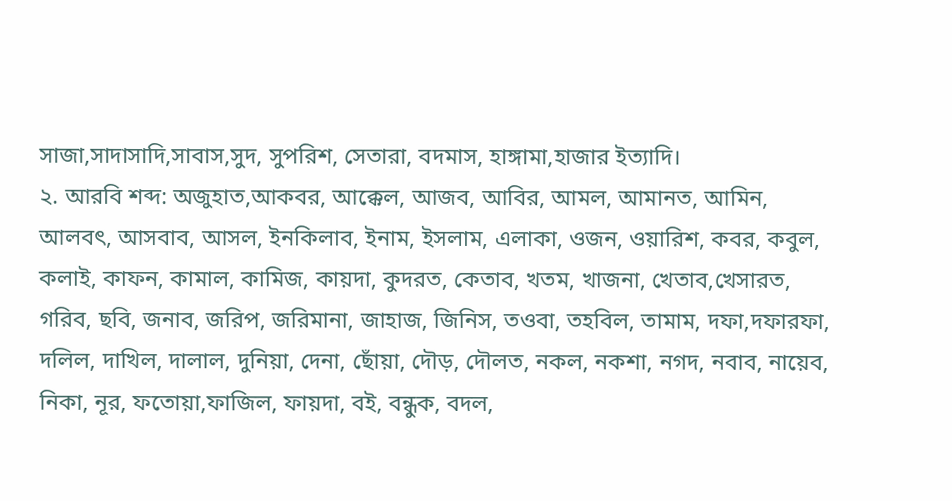সাজা,সাদাসাদি,সাবাস,সুদ, সুপরিশ, সেতারা, বদমাস, হাঙ্গামা,হাজার ইত্যাদি।
২. আরবি শব্দ: অজুহাত,আকবর, আক্কেল, আজব, আবির, আমল, আমানত, আমিন, আলবৎ, আসবাব, আসল, ইনকিলাব, ইনাম, ইসলাম, এলাকা, ওজন, ওয়ারিশ, কবর, কবুল, কলাই, কাফন, কামাল, কামিজ, কায়দা, কুদরত, কেতাব, খতম, খাজনা, খেতাব,খেসারত, গরিব, ছবি, জনাব, জরিপ, জরিমানা, জাহাজ, জিনিস, তওবা, তহবিল, তামাম, দফা,দফারফা, দলিল, দাখিল, দালাল, দুনিয়া, দেনা, ছোঁয়া, দৌড়, দৌলত, নকল, নকশা, নগদ, নবাব, নায়েব, নিকা, নূর, ফতোয়া,ফাজিল, ফায়দা, বই, বন্ধুক, বদল,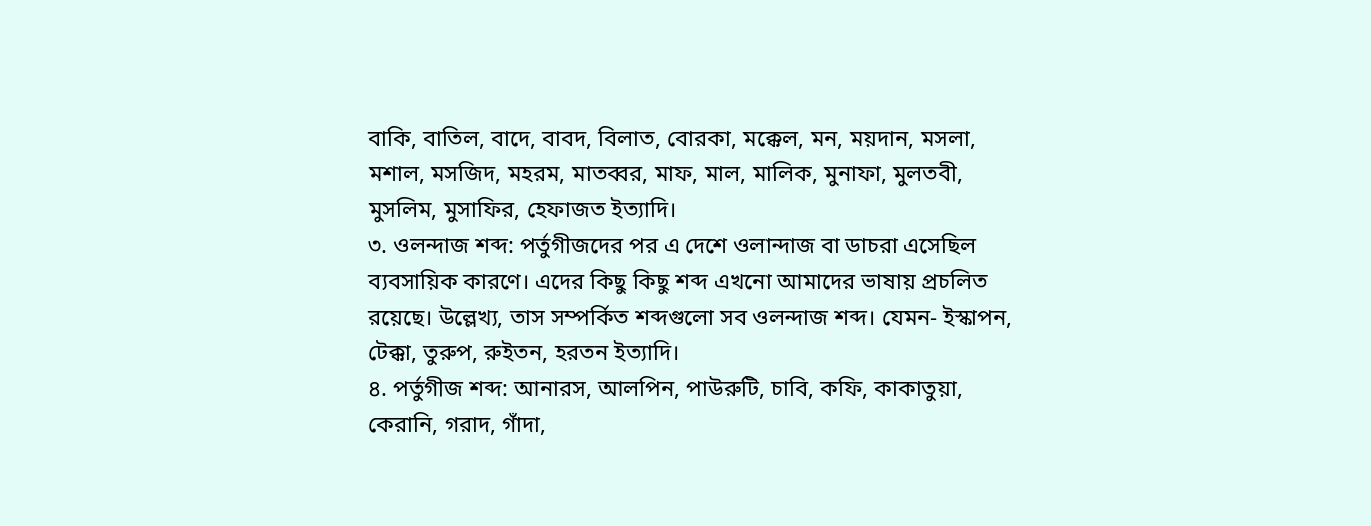বাকি, বাতিল, বাদে, বাবদ, বিলাত, বোরকা, মক্কেল, মন, ময়দান, মসলা, মশাল, মসজিদ, মহরম, মাতব্বর, মাফ, মাল, মালিক, মুনাফা, মুলতবী, মুসলিম, মুসাফির, হেফাজত ইত্যাদি।
৩. ওলন্দাজ শব্দ: পর্তুগীজদের পর এ দেশে ওলান্দাজ বা ডাচরা এসেছিল ব্যবসায়িক কারণে। এদের কিছু কিছু শব্দ এখনো আমাদের ভাষায় প্রচলিত রয়েছে। উল্লেখ্য, তাস সম্পর্কিত শব্দগুলো সব ওলন্দাজ শব্দ। যেমন- ইস্কাপন, টেক্কা, তুরুপ, রুইতন, হরতন ইত্যাদি।
৪. পর্তুগীজ শব্দ: আনারস, আলপিন, পাউরুটি, চাবি, কফি, কাকাতুয়া, কেরানি, গরাদ, গাঁদা,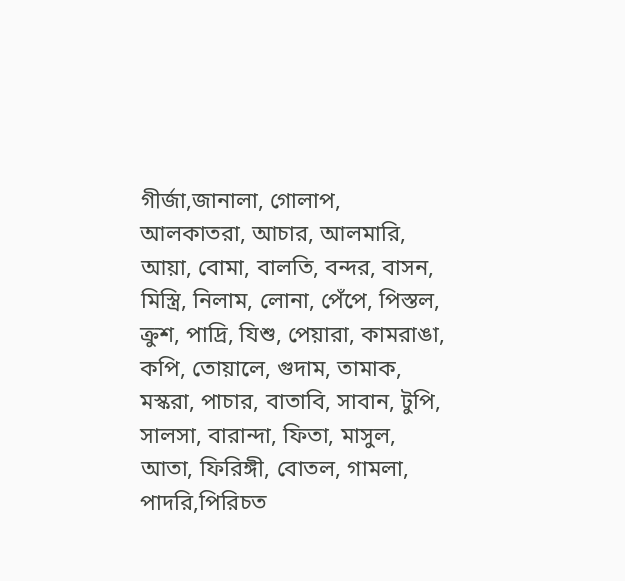গীর্জা,জানালা, গোলাপ, আলকাতরা, আচার, আলমারি, আয়া, বোমা, বালতি, বন্দর, বাসন, মিস্ত্রি, নিলাম, লোনা, পেঁপে, পিস্তল, ক্রুশ, পাদ্রি, যিশু, পেয়ারা, কামরাঙা, কপি, তোয়ালে, গুদাম, তামাক, মস্করা, পাচার, বাতাবি, সাবান, টুপি, সালসা, বারান্দা, ফিতা, মাসুল, আতা, ফিরিঙ্গী, বোতল, গামলা, পাদরি,পিরিচত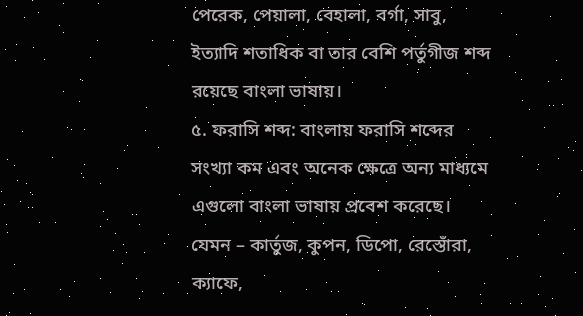পেরেক, পেয়ালা, বেহালা, বর্গা, সাবু, ইত্যাদি শতাধিক বা তার বেশি পর্তুগীজ শব্দ রয়েছে বাংলা ভাষায়।
৫. ফরাসি শব্দ: বাংলায় ফরাসি শব্দের সংখ্যা কম এবং অনেক ক্ষেত্রে অন্য মাধ্যমে এগুলো বাংলা ভাষায় প্রবেশ করেছে। যেমন – কার্তুজ, কুপন, ডিপো, রেস্তোঁরা, ক্যাফে,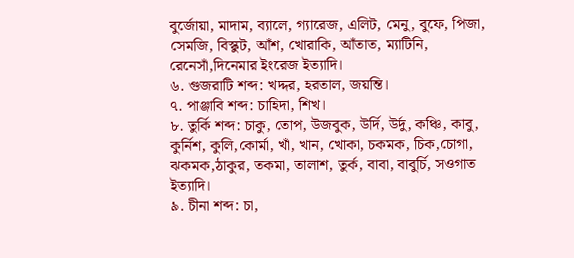বুর্জোয়া, মাদাম, ব্যালে, গ্যারেজ, এলিট, মেনু, বুফে, পিজা, সেমজি, বিস্কুট, আঁশ, খোরাকি, আঁতাত, ম্যাটিনি, রেনেসাঁ,দিনেমার ইংরেজ ইত্যাদি।
৬. গুজরাটি শব্দ: খদ্দর, হরতাল, জয়ন্তি।
৭. পাঞ্জাবি শব্দ: চাহিদা, শিখ।
৮. তুর্কি শব্দ: চাকু, তোপ, উজবুক, উর্দি, উর্দু, কঞ্চি, কাবু, কুর্নিশ, কুলি,কোর্মা, খাঁ, খান, খোকা, চকমক, চিক,চোগা, ঝকমক,ঠাকুর, তকমা, তালাশ, তুর্ক, বাবা, বাবুর্চি, সওগাত ইত্যাদি।
৯. চীনা শব্দ: চা,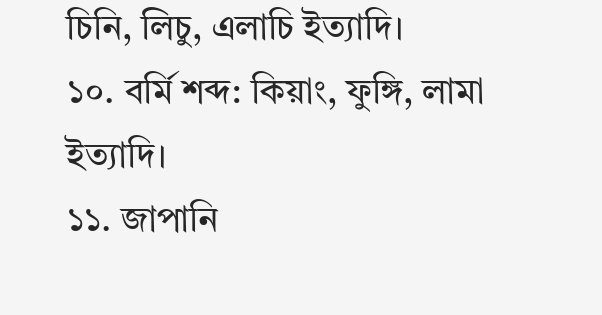চিনি, লিচু, এলাচি ইত্যাদি।
১০. বর্মি শব্দ: কিয়াং, ফুঙ্গি, লামা ইত্যাদি।
১১. জাপানি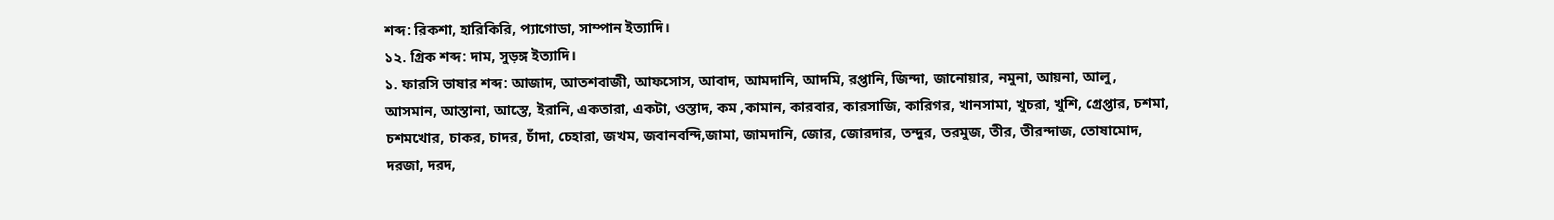শব্দ: রিকশা, হারিকিরি, প্যাগোডা, সাম্পান ইত্যাদি।
১২. গ্রিক শব্দ: দাম, সুড়ঙ্গ ইত্যাদি।
১. ফারসি ভাষার শব্দ: আজাদ, আতশবাজী, আফসোস, আবাদ, আমদানি, আদমি, রপ্তানি, জিন্দা, জানোয়ার, নমুনা, আয়না, আলু, আসমান, আস্তানা, আস্তে, ইরানি, একতারা, একটা, ওস্তাদ, কম ,কামান, কারবার, কারসাজি, কারিগর, খানসামা, খুচরা, খুশি, গ্রেপ্তার, চশমা, চশমখোর, চাকর, চাদর, চাঁদা, চেহারা, জখম, জবানবন্দি,জামা, জামদানি, জোর, জোরদার, তন্দুর, তরমুজ, তীর, তীরন্দাজ, তোষামোদ, দরজা, দরদ,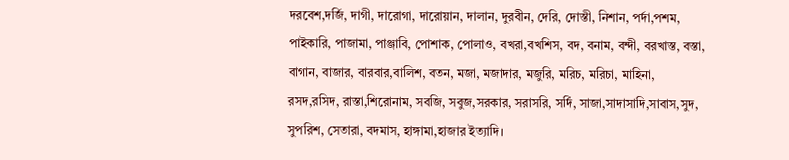দরবেশ,দর্জি, দাগী, দারোগা, দারোয়ান, দালান, দুরবীন, দেরি, দোস্তী, নিশান, পর্দা,পশম, পাইকারি, পাজামা, পাঞ্জাবি, পোশাক, পোলাও, বখরা,বখশিস, বদ, বনাম, বন্দী, বরখাস্ত, বস্তা, বাগান, বাজার, বারবার,বালিশ, বতন, মজা, মজাদার, মজুরি, মরিচ, মরিচা, মাহিনা, রসদ,রসিদ, রাস্তা,শিরোনাম, সবজি, সবুজ,সরকার, সরাসরি, সর্দি, সাজা,সাদাসাদি,সাবাস,সুদ, সুপরিশ, সেতারা, বদমাস, হাঙ্গামা,হাজার ইত্যাদি।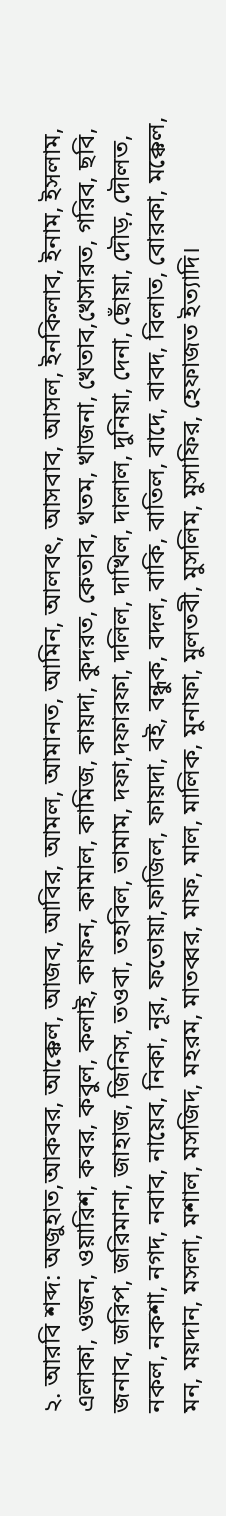২. আরবি শব্দ: অজুহাত,আকবর, আক্কেল, আজব, আবির, আমল, আমানত, আমিন, আলবৎ, আসবাব, আসল, ইনকিলাব, ইনাম, ইসলাম, এলাকা, ওজন, ওয়ারিশ, কবর, কবুল, কলাই, কাফন, কামাল, কামিজ, কায়দা, কুদরত, কেতাব, খতম, খাজনা, খেতাব,খেসারত, গরিব, ছবি, জনাব, জরিপ, জরিমানা, জাহাজ, জিনিস, তওবা, তহবিল, তামাম, দফা,দফারফা, দলিল, দাখিল, দালাল, দুনিয়া, দেনা, ছোঁয়া, দৌড়, দৌলত, নকল, নকশা, নগদ, নবাব, নায়েব, নিকা, নূর, ফতোয়া,ফাজিল, ফায়দা, বই, বন্ধুক, বদল, বাকি, বাতিল, বাদে, বাবদ, বিলাত, বোরকা, মক্কেল, মন, ময়দান, মসলা, মশাল, মসজিদ, মহরম, মাতব্বর, মাফ, মাল, মালিক, মুনাফা, মুলতবী, মুসলিম, মুসাফির, হেফাজত ইত্যাদি।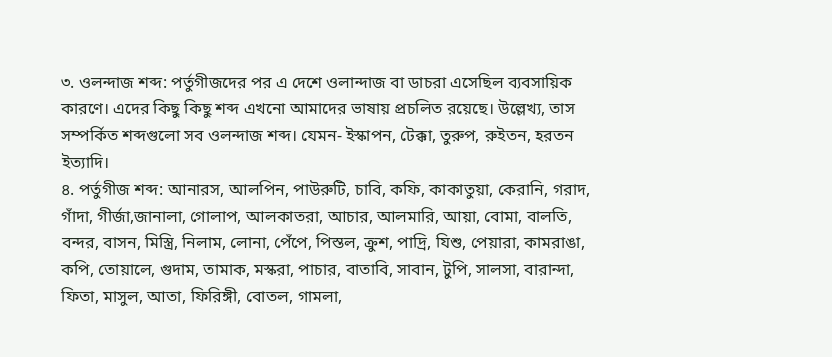৩. ওলন্দাজ শব্দ: পর্তুগীজদের পর এ দেশে ওলান্দাজ বা ডাচরা এসেছিল ব্যবসায়িক কারণে। এদের কিছু কিছু শব্দ এখনো আমাদের ভাষায় প্রচলিত রয়েছে। উল্লেখ্য, তাস সম্পর্কিত শব্দগুলো সব ওলন্দাজ শব্দ। যেমন- ইস্কাপন, টেক্কা, তুরুপ, রুইতন, হরতন ইত্যাদি।
৪. পর্তুগীজ শব্দ: আনারস, আলপিন, পাউরুটি, চাবি, কফি, কাকাতুয়া, কেরানি, গরাদ, গাঁদা, গীর্জা,জানালা, গোলাপ, আলকাতরা, আচার, আলমারি, আয়া, বোমা, বালতি, বন্দর, বাসন, মিস্ত্রি, নিলাম, লোনা, পেঁপে, পিস্তল, ক্রুশ, পাদ্রি, যিশু, পেয়ারা, কামরাঙা, কপি, তোয়ালে, গুদাম, তামাক, মস্করা, পাচার, বাতাবি, সাবান, টুপি, সালসা, বারান্দা, ফিতা, মাসুল, আতা, ফিরিঙ্গী, বোতল, গামলা,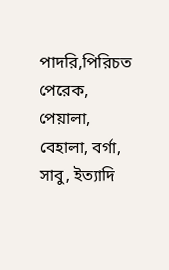পাদরি,পিরিচত পেরেক, পেয়ালা, বেহালা, বর্গা, সাবু, ইত্যাদি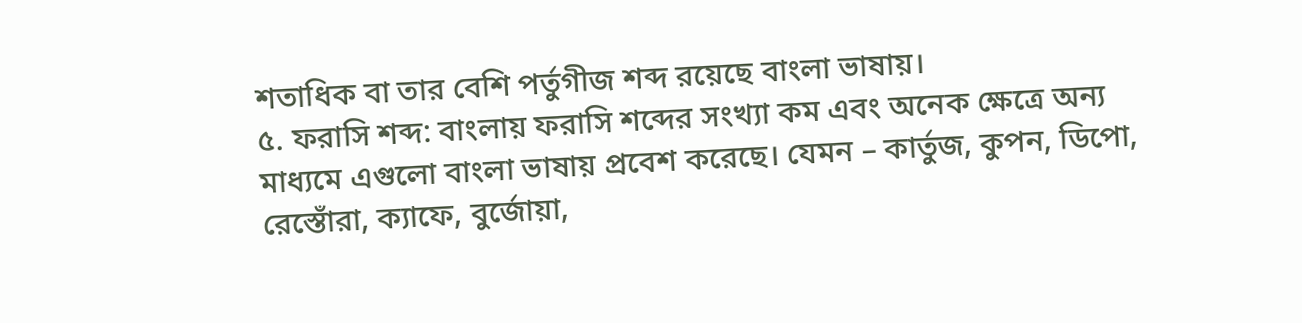শতাধিক বা তার বেশি পর্তুগীজ শব্দ রয়েছে বাংলা ভাষায়।
৫. ফরাসি শব্দ: বাংলায় ফরাসি শব্দের সংখ্যা কম এবং অনেক ক্ষেত্রে অন্য মাধ্যমে এগুলো বাংলা ভাষায় প্রবেশ করেছে। যেমন – কার্তুজ, কুপন, ডিপো, রেস্তোঁরা, ক্যাফে, বুর্জোয়া,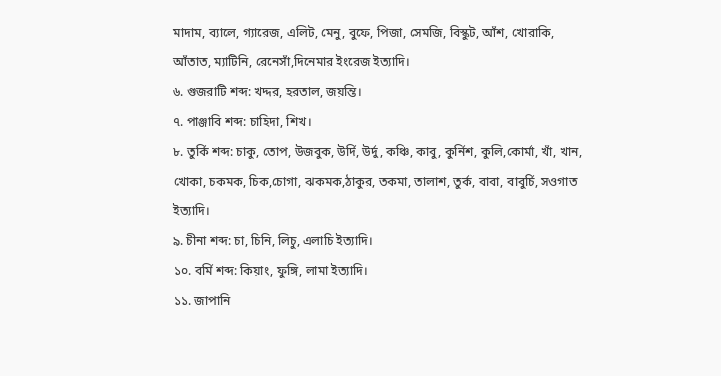মাদাম, ব্যালে, গ্যারেজ, এলিট, মেনু, বুফে, পিজা, সেমজি, বিস্কুট, আঁশ, খোরাকি, আঁতাত, ম্যাটিনি, রেনেসাঁ,দিনেমার ইংরেজ ইত্যাদি।
৬. গুজরাটি শব্দ: খদ্দর, হরতাল, জয়ন্তি।
৭. পাঞ্জাবি শব্দ: চাহিদা, শিখ।
৮. তুর্কি শব্দ: চাকু, তোপ, উজবুক, উর্দি, উর্দু, কঞ্চি, কাবু, কুর্নিশ, কুলি,কোর্মা, খাঁ, খান, খোকা, চকমক, চিক,চোগা, ঝকমক,ঠাকুর, তকমা, তালাশ, তুর্ক, বাবা, বাবুর্চি, সওগাত ইত্যাদি।
৯. চীনা শব্দ: চা, চিনি, লিচু, এলাচি ইত্যাদি।
১০. বর্মি শব্দ: কিয়াং, ফুঙ্গি, লামা ইত্যাদি।
১১. জাপানি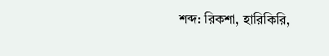শব্দ: রিকশা, হারিকিরি,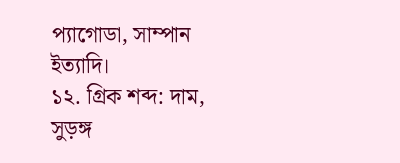প্যাগোডা, সাম্পান ইত্যাদি।
১২. গ্রিক শব্দ: দাম, সুড়ঙ্গ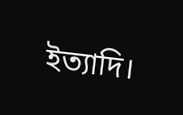ইত্যাদি।